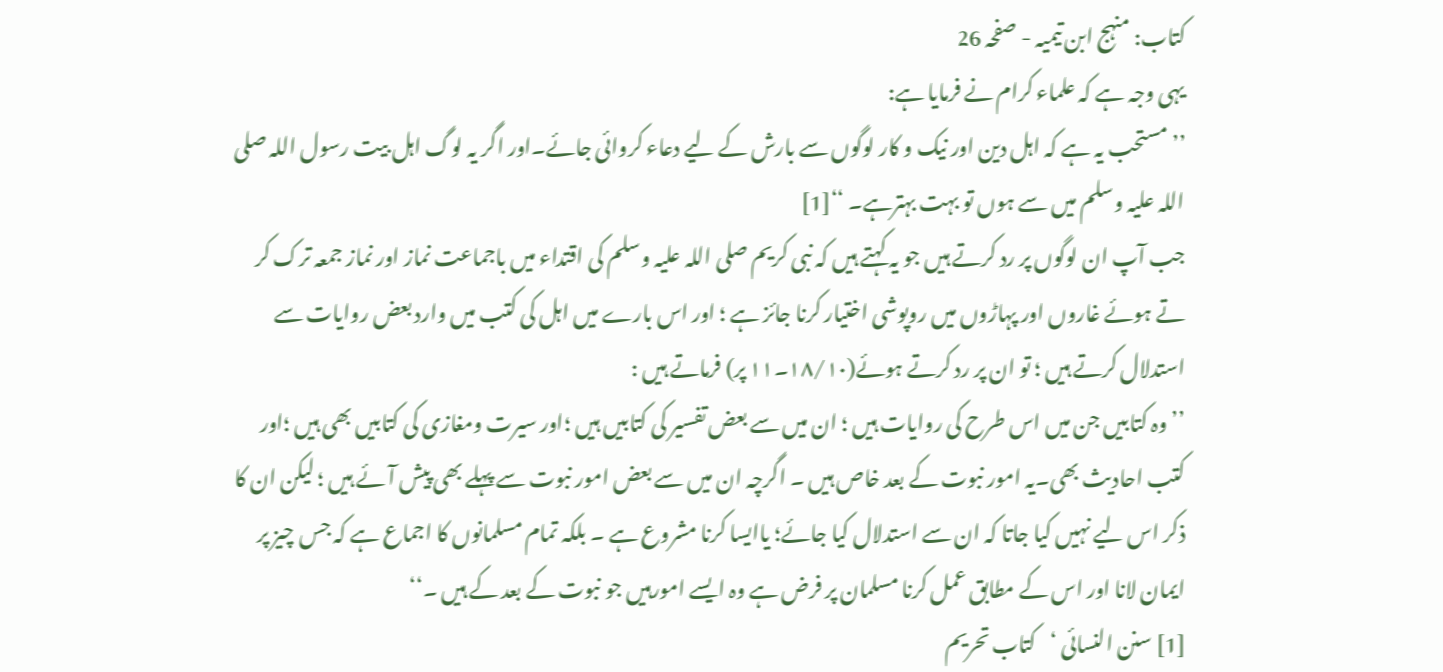کتاب: منہج ابن تیمیہ - صفحہ 26
یہی وجہ ہے کہ علماء کرام نے فرمایا ہے:
’’ مستحب یہ ہے کہ اہل دین اور نیک و کار لوگوں سے بارش کے لیے دعاء کروائی جائے۔اور اگر یہ لوگ اہل بیت رسول اللہ صلی اللہ علیہ وسلم میں سے ہوں تو بہت بہترہے۔ ‘‘[1]
جب آپ ان لوگوں پر رد کرتے ہیں جو یہ کہتے ہیں کہ نبی کریم صلی اللہ علیہ وسلم کی اقتداء میں باجماعت نماز اور نماز جمعہ ترک کر تے ہوئے غاروں اور پہاڑوں میں روپوشی اختیار کرنا جائز ہے ؛ اور اس بارے میں اہل کی کتب میں وارد بعض روایات سے استدلال کرتے ہیں ؛ تو ان پر رد کرتے ہوئے(۱۸/۱۰۔۱۱ پر) فرماتے ہیں :
’’ وہ کتابیں جن میں اس طرح کی روایات ہیں ؛ ان میں سے بعض تفسیر کی کتابیں ہیں ؛اور سیرت ومغازی کی کتابیں بھی ہیں ؛اور کتب احادیث بھی۔یہ امور نبوت کے بعد خاص ہیں ۔ اگرچہ ان میں سے بعض امور نبوت سے پہلے بھی پیش آئے ہیں ؛ لیکن ان کا ذکر اس لیے نہیں کیا جاتا کہ ان سے استدلال کیا جائے؛ یاایسا کرنا مشروع ہے ۔ بلکہ تمام مسلمانوں کا اجماع ہے کہ جس چیز پر ایمان لانا اور اس کے مطابق عمل کرنا مسلمان پر فرض ہے وہ ایسے امورہیں جو نبوت کے بعد کے ہیں ۔‘‘
[1] سنن النسائی ‘کتاب تحریم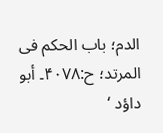الدم؛ باب الحکم فی المرتد؛ ح:۴۰۷۸۔ أبو داؤد ‘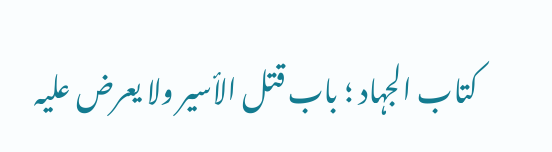کتاب الجہاد ؛ باب قتل الأسیر ولا یعرض علیہ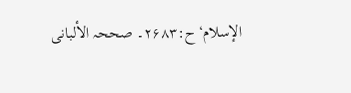الإسلام‘ح:۲۶۸۳۔ صححہ الألبانی